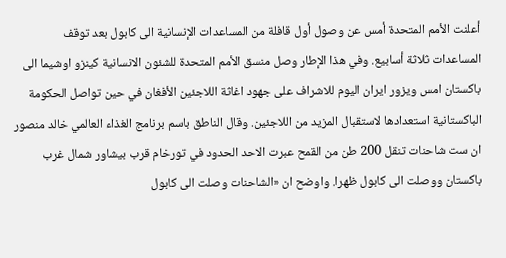أعلنت الأمم المتحدة أمس عن وصول أول قافلة من المساعدات الإنسانية الى كابول بعد توقف المساعدات ثلاثة أسابيع. وفي هذا الإطار وصل منسق الأمم المتحدة للشئون الانسانية كينزو اوشيما الى باكستان امس ويزور ايران اليوم للاشراف على جهود اغاثة اللاجئين الأفغان في حين تواصل الحكومة الباكستانية استعدادها لاستقبال المزيد من اللاجئين. وقال الناطق باسم برنامج الغذاء العالمي خالد منصور ان ست شاحنات تنقل 200 طن من القمح عبرت الاحد الحدود في تورخام قرب بيشاور شمال غرب باكستان ووصلت الى كابول ظهرا. واوضح ان «الشاحنات وصلت الى كابول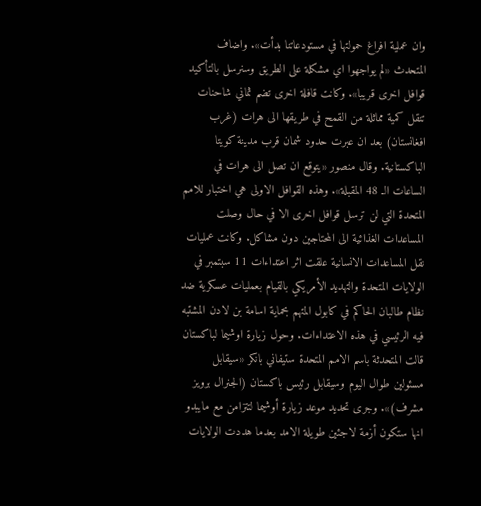وان عملية افراغ حمولتها في مستودعاتنا بدأت». واضاف المتحدث «لم يواجهوا اي مشكلة على الطريق وسنرسل بالتأكيد قوافل اخرى قريبا». وكانت قافلة اخرى تضم ثماني شاحنات تنقل كمية مماثلة من القمح في طريقها الى هرات (غرب افغانستان) بعد ان عبرت حدود شمان قرب مدينة كويتا الباكستانية. وقال منصور «يتوقع ان تصل الى هرات في الساعات الـ 48 المقبلة». وهذه القوافل الاولى هي اختبار للامم المتحدة التي لن ترسل قوافل اخرى الا في حال وصلت المساعدات الغذائية الى المحتاجين دون مشاكل. وكانت عمليات نقل المساعدات الانسانية علقت اثر اعتداءات 11 سبتمبر في الولايات المتحدة والتهديد الأمريكي بالقيام بعمليات عسكرية ضد نظام طالبان الحاكم في كابول المتهم بحماية اسامة بن لادن المشتبه فيه الرئيسي في هذه الاعتداءات. وحول زيارة اوشيما لباكستان قالت المتحدثة باسم الامم المتحدة ستيفاني بانكر «سيقابل مسئولين طوال اليوم وسيقابل رئيس باكستان (الجنرال برويز مشرف)». وجرى تحديد موعد زيارة أوشيما لتتزامن مع مايبدو انها ستكون أزمة لاجئين طويلة الامد بعدما هددت الولايات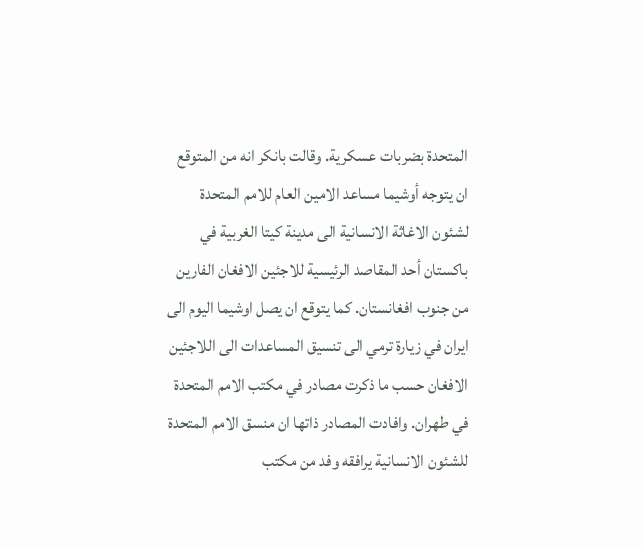المتحدة بضربات عسكرية. وقالت بانكر انه من المتوقع ان يتوجه أوشيما مساعد الامين العام للامم المتحدة لشئون الاغاثة الانسانية الى مدينة كيتا الغربية في باكستان أحد المقاصد الرئيسية للاجئين الافغان الفارين من جنوب افغانستان. كما يتوقع ان يصل اوشيما اليوم الى ايران في زيارة ترمي الى تنسيق المساعدات الى اللاجئين الافغان حسب ما ذكرت مصادر في مكتب الامم المتحدة في طهران. وافادت المصادر ذاتها ان منسق الامم المتحدة للشئون الانسانية يرافقه وفد من مكتب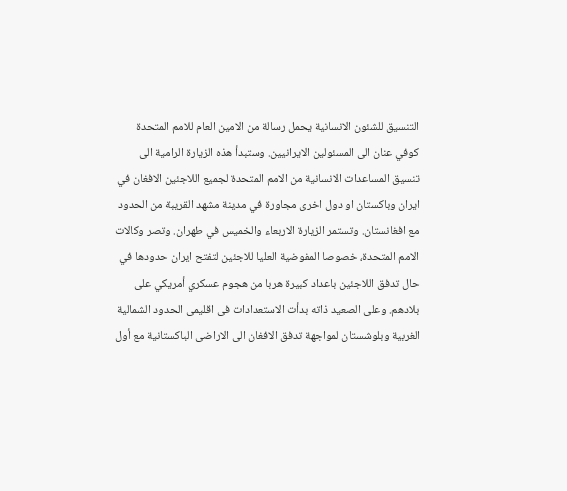التنسيق للشئون الانسانية يحمل رسالة من الامين العام للامم المتحدة كوفي عنان الى المسئولين الايرانيين. وستبدأ هذه الزيارة الرامية الى تنسيق المساعدات الانسانية من الامم المتحدة لجميع اللاجئين الافغان في ايران وباكستان او دول اخرى مجاورة في مدينة مشهد القريبة من الحدود مع افغانستان. وتستمر الزيارة الاربعاء والخميس في طهران. وتصر وكالات الامم المتحدة، خصوصا المفوضية العليا للاجئين لتفتح ايران حدودها في حال تدفق اللاجئين باعداد كبيرة هربا من هجوم عسكري أمريكي على بلادهم. وعلى الصعيد ذاته بدأت الاستعدادات فى اقليمى الحدود الشمالية الغربية وبلوشستان لمواجهة تدفق الافغان الى الاراضى الباكستانية مع أول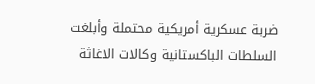ضربة عسكرية أمريكية محتملة وأبلغت السلطات الباكستانية وكالات الاغاثة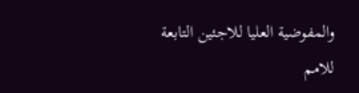والمفوضية العليا للاجئين التابعة للامم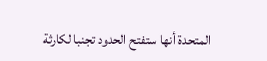المتحدة أنها ستفتح الحدود تجنبا لكارثة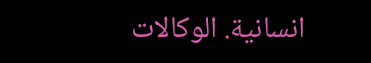انسانية. الوكالات